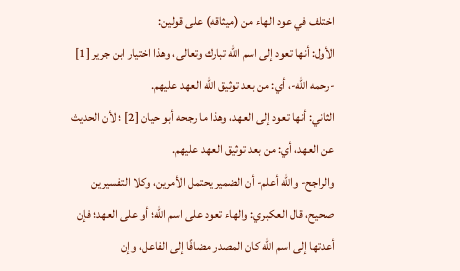اختلف في عود الهاء من (ميثاقه) على قولين:
الأول: أنها تعود إلى اسم الله تبارك وتعالى، وهذا اختيار ابن جرير [1] -رحمه الله-، أي: من بعد توثيق الله العهد عليهم.
الثاني: أنها تعود إلى العهد، وهذا ما رجحه أبو حيان [2] ؛ لأن الحديث عن العهد، أي: من بعد توثيق العهد عليهم.
والراجح- والله أعلم- أن الضمير يحتمل الأمرين، وكلا التفسيرين صحيح، قال العكبري: والهاء تعود على اسم الله؛ أو على العهد؛ فإن أعدتها إلى اسم الله كان المصدر مضافًا إلى الفاعل، وإن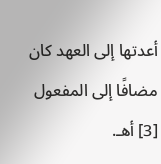أعدتها إلى العهد كان مضافًا إلى المفعول [3] أهـ.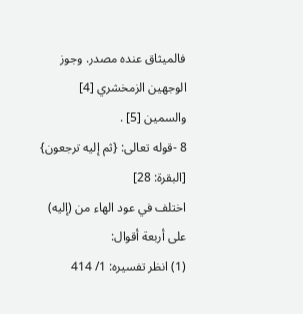فالميثاق عنده مصدر. وجوز الوجهين الزمخشري [4] والسمين [5] .
8 -قوله تعالى: {ثم إليه ترجعون} [البقرة: 28]
اختلف في عود الهاء من (إليه) على أربعة أقوال:
(1) انظر تفسيره: 1/ 414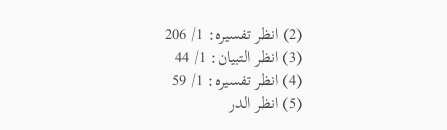(2) انظر تفسيره: 1/ 206
(3) انظر التبيان: 1/ 44
(4) انظر تفسيره: 1/ 59
(5) انظر الدر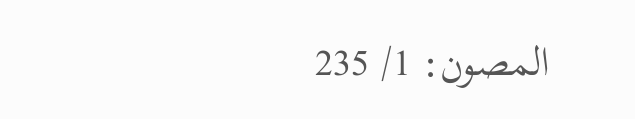المصون: 1/ 235